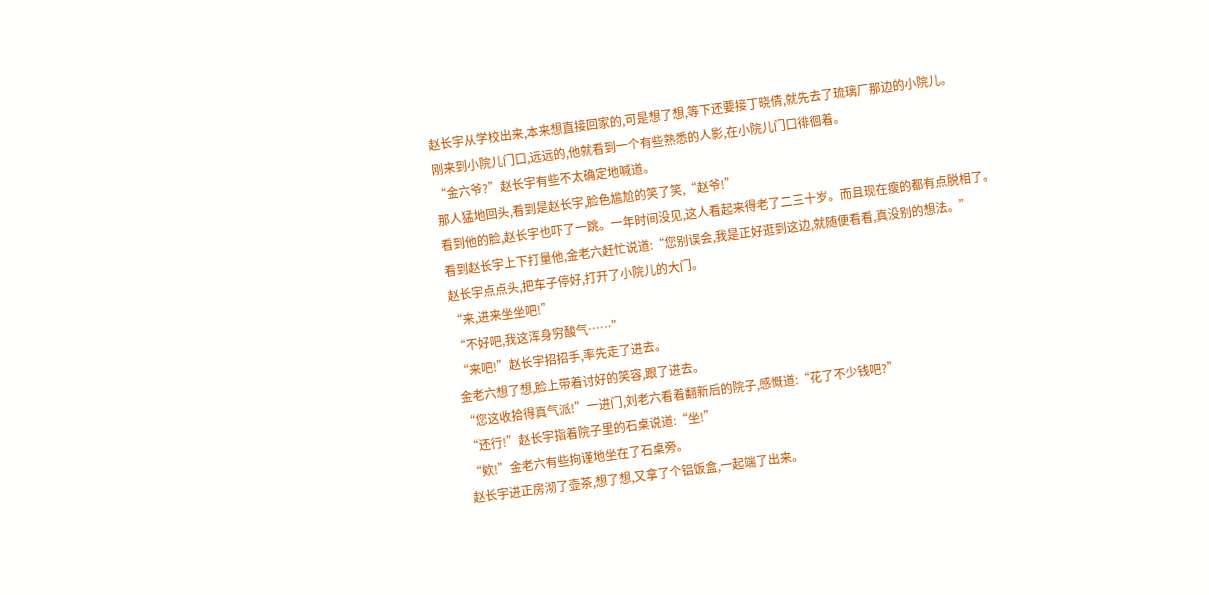赵长宇从学校出来,本来想直接回家的,可是想了想,等下还要接丁晓倩,就先去了琉璃厂那边的小院儿。
刚来到小院儿门口,远远的,他就看到一个有些熟悉的人影,在小院儿门口徘徊着。
“金六爷?”赵长宇有些不太确定地喊道。
那人猛地回头,看到是赵长宇,脸色尴尬的笑了笑,“赵爷!”
看到他的脸,赵长宇也吓了一跳。一年时间没见,这人看起来得老了二三十岁。而且现在瘦的都有点脱相了。
看到赵长宇上下打量他,金老六赶忙说道:“您别误会,我是正好逛到这边,就随便看看,真没别的想法。”
赵长宇点点头,把车子停好,打开了小院儿的大门。
“来,进来坐坐吧!”
“不好吧,我这浑身穷酸气……”
“来吧!”赵长宇招招手,率先走了进去。
金老六想了想,脸上带着讨好的笑容,跟了进去。
“您这收拾得真气派!”一进门,刘老六看着翻新后的院子,感慨道:“花了不少钱吧?”
“还行!”赵长宇指着院子里的石桌说道:“坐!”
“欸!”金老六有些拘谨地坐在了石桌旁。
赵长宇进正房沏了壶茶,想了想,又拿了个铝饭盒,一起端了出来。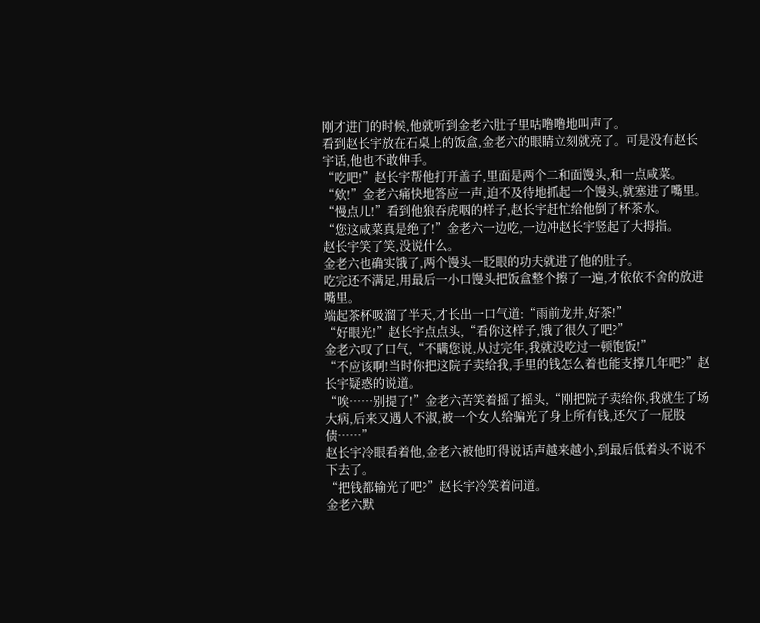刚才进门的时候,他就听到金老六肚子里咕噜噜地叫声了。
看到赵长宇放在石桌上的饭盒,金老六的眼睛立刻就亮了。可是没有赵长宇话,他也不敢伸手。
“吃吧!”赵长宇帮他打开盖子,里面是两个二和面馒头,和一点咸菜。
“欸!”金老六痛快地答应一声,迫不及待地抓起一个馒头,就塞进了嘴里。
“慢点儿!”看到他狼吞虎咽的样子,赵长宇赶忙给他倒了杯茶水。
“您这咸菜真是绝了!”金老六一边吃,一边冲赵长宇竖起了大拇指。
赵长宇笑了笑,没说什么。
金老六也确实饿了,两个馒头一眨眼的功夫就进了他的肚子。
吃完还不满足,用最后一小口馒头把饭盒整个擦了一遍,才依依不舍的放进嘴里。
端起茶杯吸溜了半天,才长出一口气道:“雨前龙井,好茶!”
“好眼光!”赵长宇点点头,“看你这样子,饿了很久了吧?”
金老六叹了口气,“不瞒您说,从过完年,我就没吃过一顿饱饭!”
“不应该啊!当时你把这院子卖给我,手里的钱怎么着也能支撑几年吧?”赵长宇疑惑的说道。
“唉……别提了!”金老六苦笑着摇了摇头,“刚把院子卖给你,我就生了场大病,后来又遇人不淑,被一个女人给骗光了身上所有钱,还欠了一屁股债……”
赵长宇冷眼看着他,金老六被他盯得说话声越来越小,到最后低着头不说不下去了。
“把钱都输光了吧?”赵长宇冷笑着问道。
金老六默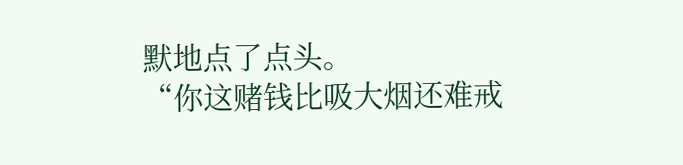默地点了点头。
“你这赌钱比吸大烟还难戒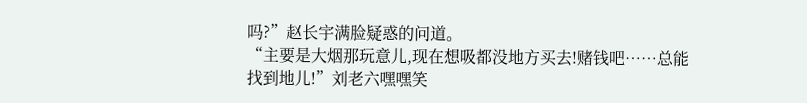吗?”赵长宇满脸疑惑的问道。
“主要是大烟那玩意儿,现在想吸都没地方买去!赌钱吧……总能找到地儿!”刘老六嘿嘿笑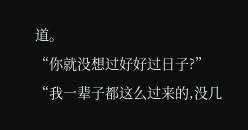道。
“你就没想过好好过日子?”
“我一辈子都这么过来的,没几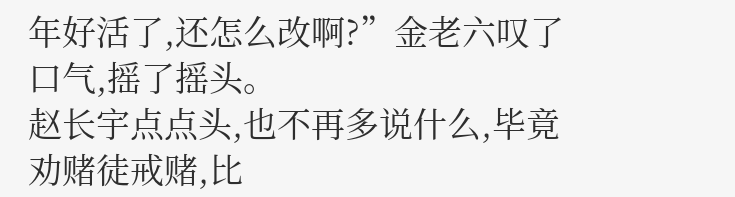年好活了,还怎么改啊?”金老六叹了口气,摇了摇头。
赵长宇点点头,也不再多说什么,毕竟劝赌徒戒赌,比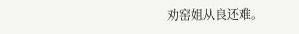劝窑姐从良还难。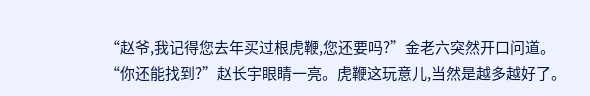“赵爷,我记得您去年买过根虎鞭,您还要吗?”金老六突然开口问道。
“你还能找到?”赵长宇眼睛一亮。虎鞭这玩意儿,当然是越多越好了。